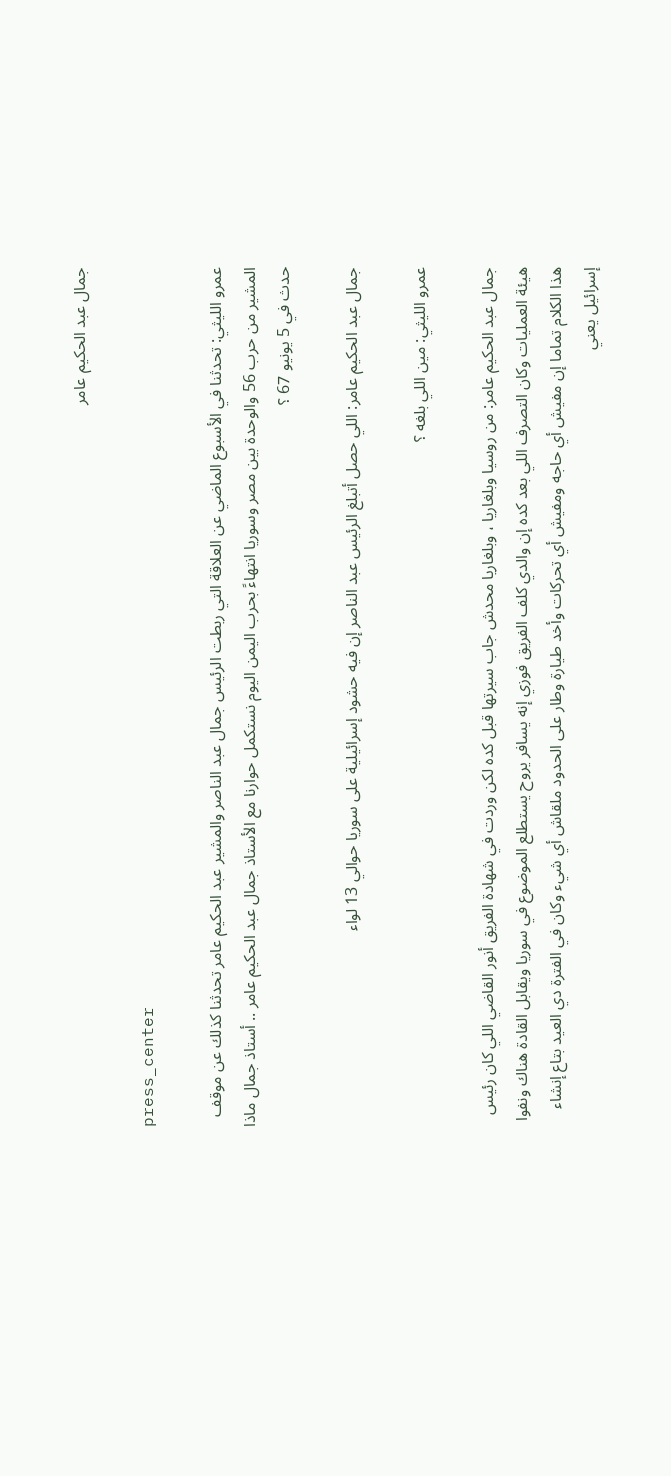جمال عبد الحكيم عامر

press_center

عمرو الليثي: تحدثنا في الأسبوع الماضي عن العلاقة التي ربطت الرئيس جمال عبد الناصر والمشير عبد الحكيم عامر تحدثنا كذلك عن موقف المشير من حرب 56 والوحدة بين مصر وسوريا انتهاءً بحرب اليمن اليوم نستكمل حوارنا مع الأستاذ جمال عبد الحكيم عامر .. أستاذ جمال ماذا حدث في 5 يونيو 67 ؟

جمال عبد الحكيم عامر: اللي حصل أتبلغ الرئيس عبد الناصر إن فيه حشود إسرائيلية على سوريا حوالي 13 لواء

عمرو الليثي: مين اللي بلغه ؟

جمال عبد الحكيم عامر: من روسيا وبلغاريا ، وبلغاريا محدش جاب سيرتها قبل كده لكن وردت في شهادة الفريق أنور القاضي اللي كان رئيس هيئة العمليات وكان التصرف اللي بعد كده إن والدي كلف الفريق فوزي إنه يسافر يروح يستطلع الموضوع في سوريا ويقابل القادة هناك ونفوا هذا الكلام تماما إن مفيش أي حاجه ومفيش أي تحركات وأخد طيارة وطار على الحدود ملقاش أي شيء وكان في الفترة دي العيد بتاع إنشاء إسرائيل يعني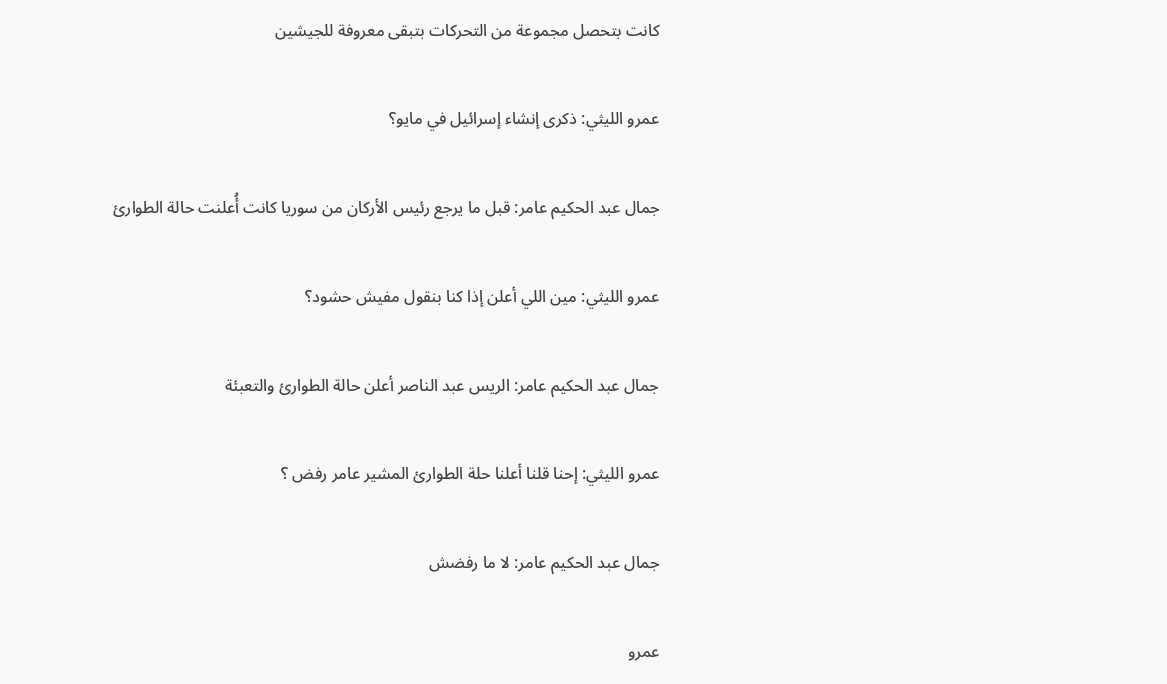كانت بتحصل مجموعة من التحركات بتبقى معروفة للجيشين

عمرو الليثي: ذكرى إنشاء إسرائيل في مايو؟

جمال عبد الحكيم عامر: قبل ما يرجع رئيس الأركان من سوريا كانت أُعلنت حالة الطوارئ

عمرو الليثي: مين اللي أعلن إذا كنا بنقول مفيش حشود؟

جمال عبد الحكيم عامر: الريس عبد الناصر أعلن حالة الطوارئ والتعبئة

عمرو الليثي: إحنا قلنا أعلنا حلة الطوارئ المشير عامر رفض ؟

جمال عبد الحكيم عامر: لا ما رفضش

عمرو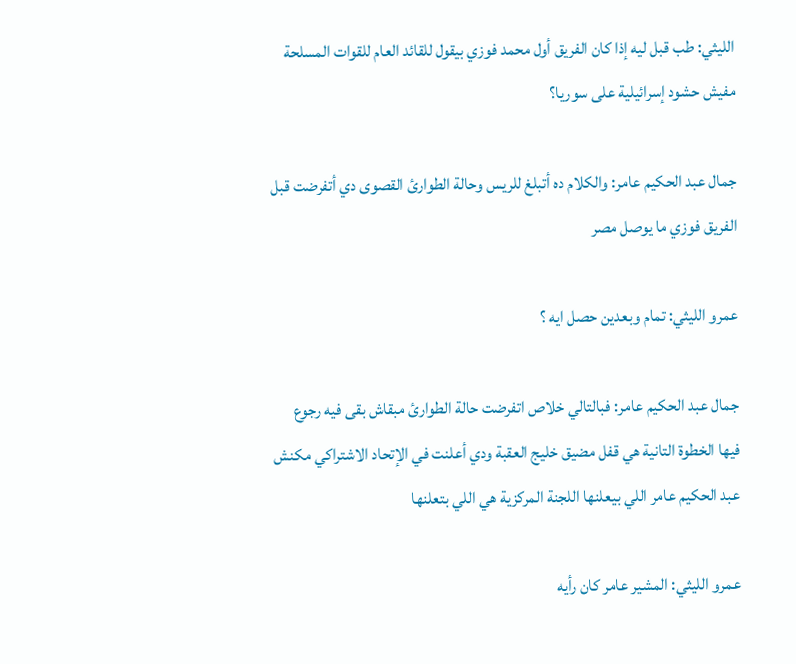الليثي: طب قبل ليه إذا كان الفريق أول محمد فوزي بيقول للقائد العام للقوات المسلحة مفيش حشود إسرائيلية على سوريا؟

جمال عبد الحكيم عامر: والكلام ده أتبلغ للريس وحالة الطوارئ القصوى دي أتفرضت قبل الفريق فوزي ما يوصل مصر

عمرو الليثي: تمام وبعدين حصل ايه ؟

جمال عبد الحكيم عامر: فبالتالي خلاص اتفرضت حالة الطوارئ مبقاش بقى فيه رجوع فيها الخطوة التانية هي قفل مضيق خليج العقبة ودي أعلنت في الإتحاد الاشتراكي مكنش عبد الحكيم عامر اللي بيعلنها اللجنة المركزية هي اللي بتعلنها

عمرو الليثي: المشير عامر كان رأيه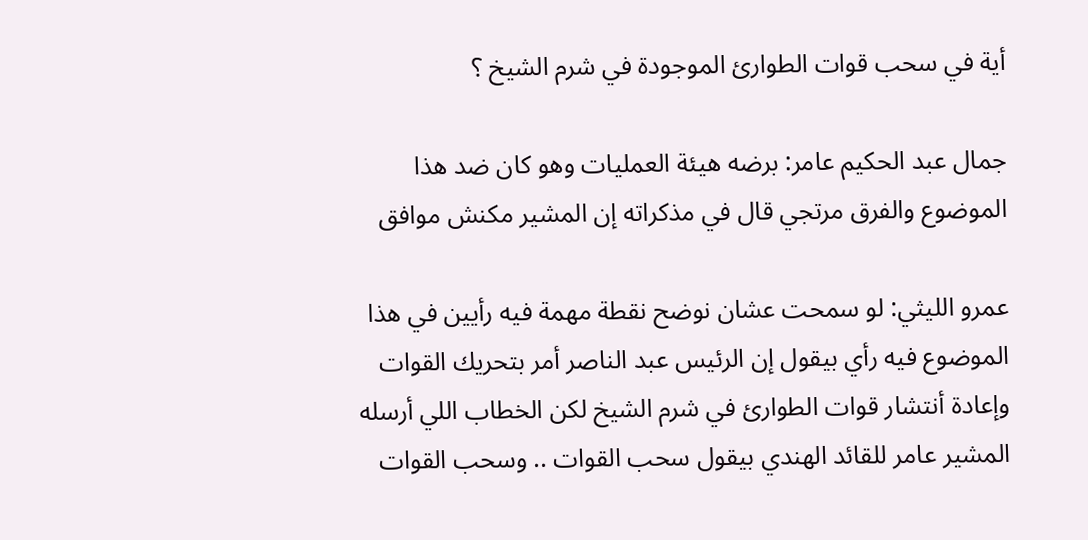أية في سحب قوات الطوارئ الموجودة في شرم الشيخ ؟

جمال عبد الحكيم عامر: برضه هيئة العمليات وهو كان ضد هذا الموضوع والفرق مرتجي قال في مذكراته إن المشير مكنش موافق

عمرو الليثي: لو سمحت عشان نوضح نقطة مهمة فيه رأيين في هذا الموضوع فيه رأي بيقول إن الرئيس عبد الناصر أمر بتحريك القوات وإعادة أنتشار قوات الطوارئ في شرم الشيخ لكن الخطاب اللي أرسله المشير عامر للقائد الهندي بيقول سحب القوات .. وسحب القوات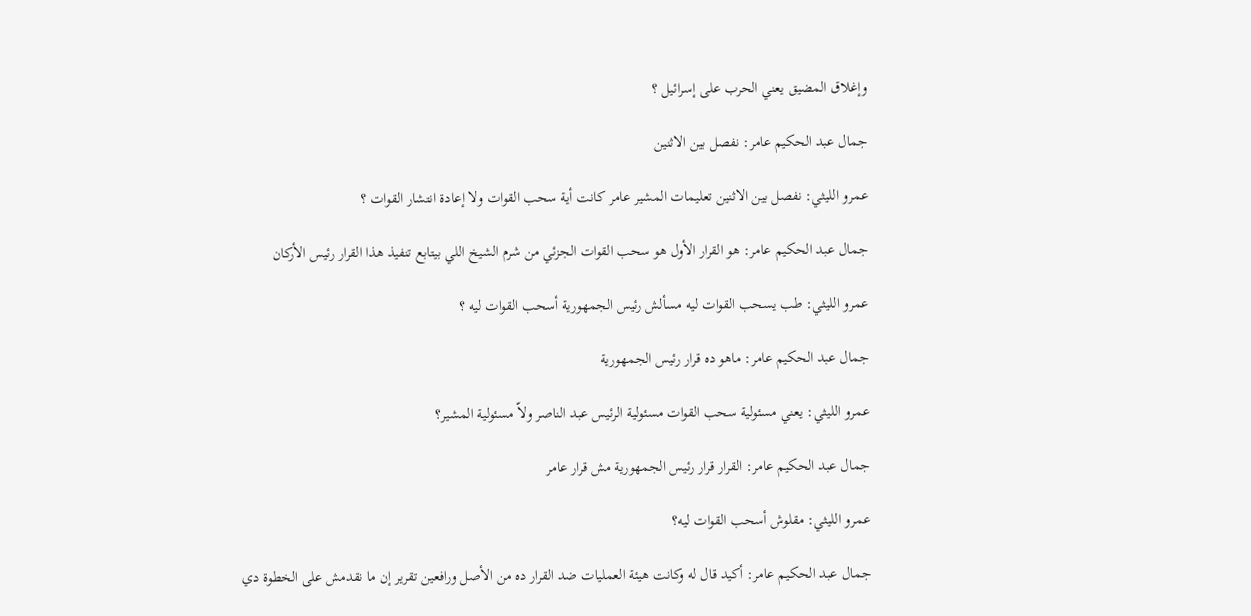وإغلاق المضيق يعني الحرب على إسرائيل ؟

جمال عبد الحكيم عامر: نفصل بين الاثنين

عمرو الليثي: نفصل بين الاثنين تعليمات المشير عامر كانت أية سحب القوات ولا إعادة انتشار القوات ؟

جمال عبد الحكيم عامر: هو القرار الأول هو سحب القوات الجزئي من شرم الشيخ اللي بيتابع تنفيذ هذا القرار رئيس الأركان

عمرو الليثي: طب يسحب القوات ليه مسألش رئيس الجمهورية أسحب القوات ليه ؟

جمال عبد الحكيم عامر: ماهو ده قرار رئيس الجمهورية

عمرو الليثي: يعني مسئولية سحب القوات مسئولية الرئيس عبد الناصر ولاّ مسئولية المشير؟

جمال عبد الحكيم عامر: القرار قرار رئيس الجمهورية مش قرار عامر

عمرو الليثي: مقلوش أسحب القوات ليه؟

جمال عبد الحكيم عامر: أكيد قال له وكانت هيئة العمليات ضد القرار ده من الأصل ورافعين تقرير إن ما نقدمش على الخطوة دي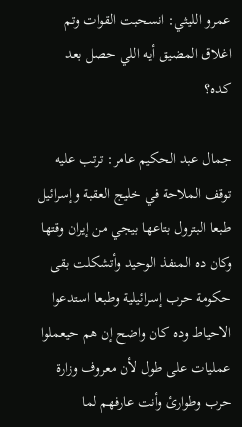عمرو الليثي: انسحبت القوات وتم اغلاق المضيق أيه اللي حصل بعد كده؟

جمال عبد الحكيم عامر: ترتب عليه توقف الملاحة في خليج العقبة وإسرائيل طبعا البترول بتاعها بيجي من إيران وقتها وكان ده المنفذ الوحيد وأتشكلت بقى حكومة حرب إسرائيلية وطبعا استدعوا الاحياط وده كان واضح إن هم حيعملوا عمليات على طول لأن معروف وزارة حرب وطوارئ وأنت عارفهم لما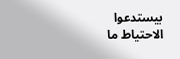بيستدعوا الاحتياط ما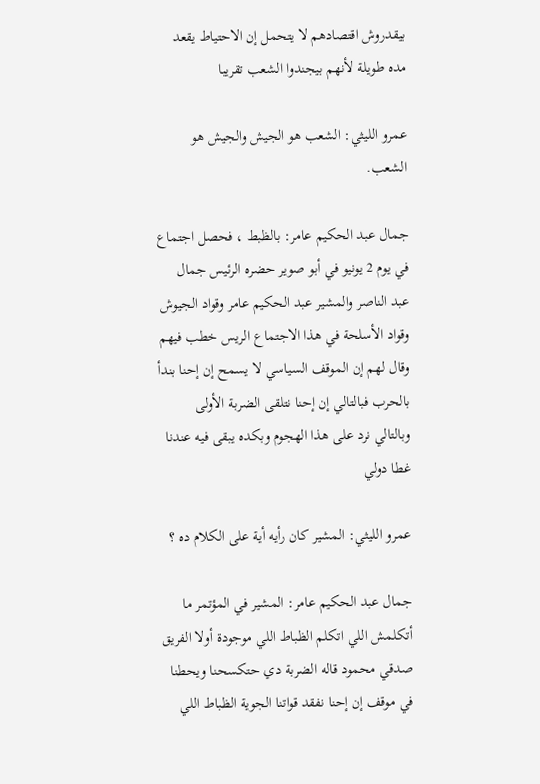بيقدروش اقتصادهم لا يتحمل إن الاحتياط يقعد مده طويلة لأنهم بيجندوا الشعب تقريبا

عمرو الليثي: الشعب هو الجيش والجيش هو الشعب.

جمال عبد الحكيم عامر: بالظبط ، فحصل اجتماع في يوم 2 يونيو في أبو صوير حضره الرئيس جمال عبد الناصر والمشير عبد الحكيم عامر وقواد الجيوش وقواد الأسلحة في هذا الاجتماع الريس خطب فيهم وقال لهم إن الموقف السياسي لا يسمح إن إحنا بندأ بالحرب فبالتالي إن إحنا نتلقى الضربة الأولى وبالتالي نرد على هذا الهجوم وبكده يبقى فيه عندنا غطا دولي

عمرو الليثي: المشير كان رأيه أية على الكلام ده ؟

جمال عبد الحكيم عامر: المشير في المؤتمر ما أتكلمش اللي اتكلم الظباط اللي موجودة أولا الفريق صدقي محمود قاله الضربة دي حتكسحنا ويحطنا في موقف إن إحنا نفقد قواتنا الجوية الظباط اللي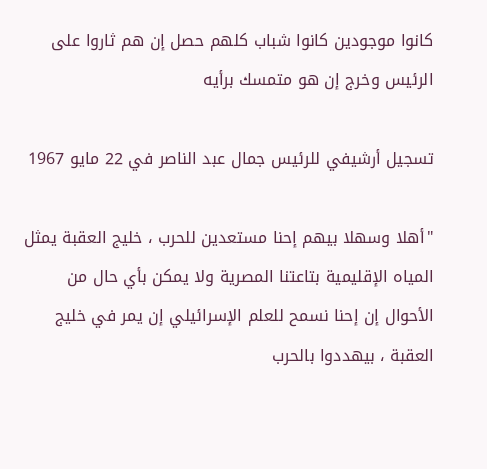كانوا موجودين كانوا شباب كلهم حصل إن هم ثاروا على الرئيس وخرج إن هو متمسك برأيه

تسجيل أرشيفي للرئيس جمال عبد الناصر في 22 مايو 1967

"أهلا وسهلا بيهم إحنا مستعدين للحرب ، خليج العقبة يمثل المياه الإقليمية بتاعتنا المصرية ولا يمكن بأي حال من الأحوال إن إحنا نسمح للعلم الإسرائيلي إن يمر في خليج العقبة ، بيهددوا بالحرب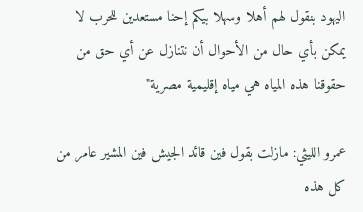اليهود بنقول لهم أهلا وسهلا بيكم إحنا مستعدين للحرب لا يمكن بأي حال من الأحوال أن نتنازل عن أي حق من حقوقنا هذه المياه هي مياه إقليمية مصرية"

عمرو الليثي: مازلت بقول فين قائد الجيش فين المشير عامر من كل هذه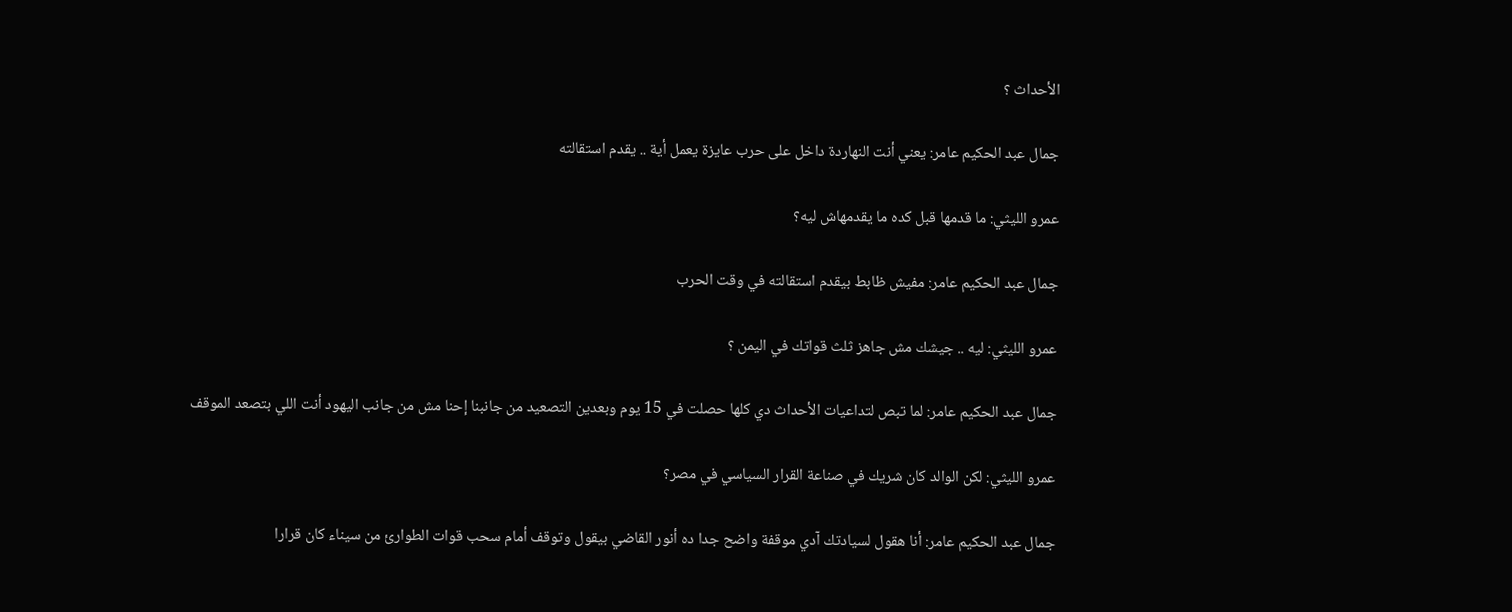الأحداث ؟

جمال عبد الحكيم عامر: يعني أنت النهاردة داخل على حرب عايزة يعمل أية .. يقدم استقالته

عمرو الليثي: ما قدمها قبل كده ما يقدمهاش ليه؟

جمال عبد الحكيم عامر: مفيش ظابط بيقدم استقالته في وقت الحرب

عمرو الليثي: ليه .. جيشك مش جاهز ثلث قواتك في اليمن ؟

جمال عبد الحكيم عامر: لما تبص لتداعيات الأحداث دي كلها حصلت في 15 يوم وبعدين التصعيد من جانبنا إحنا مش من جانب اليهود أنت اللي بتصعد الموقف

عمرو الليثي: لكن الوالد كان شريك في صناعة القرار السياسي في مصر؟

جمال عبد الحكيم عامر: أنا هقول لسيادتك آدي موقفة واضح جدا ده أنور القاضي بيقول وتوقف أمام سحب قوات الطوارئ من سيناء كان قرارا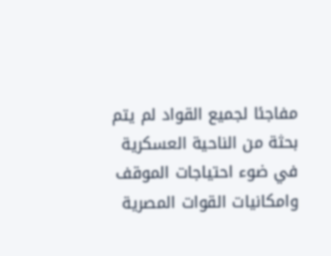مفاجئا لجميع القواد لم يتم بحثة من الناحية العسكرية في ضوء احتياجات الموقف وامكانيات القوات المصرية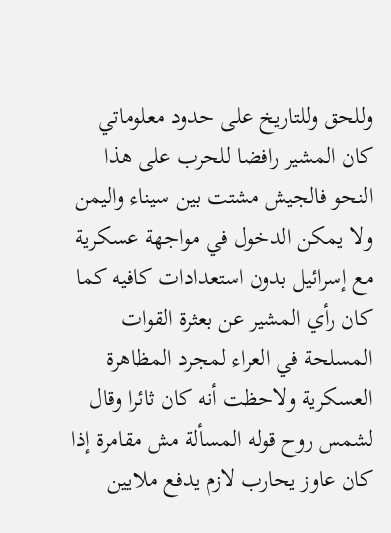وللحق وللتاريخ على حدود معلوماتي كان المشير رافضا للحرب على هذا النحو فالجيش مشتت بين سيناء واليمن ولا يمكن الدخول في مواجهة عسكرية مع إسرائيل بدون استعدادات كافيه كما كان رأي المشير عن بعثرة القوات المسلحة في العراء لمجرد المظاهرة العسكرية ولاحظت أنه كان ثائرا وقال لشمس روح قوله المسألة مش مقامرة إذا كان عاوز يحارب لازم يدفع ملايين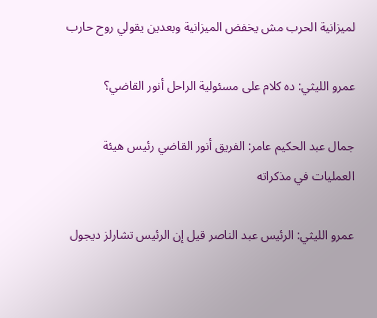لميزانية الحرب مش يخفض الميزانية وبعدين يقولي روح حارب

عمرو الليثي: ده كلام على مسئولية الراحل أنور القاضي؟

جمال عبد الحكيم عامر: الفريق أنور القاضي رئيس هيئة العمليات في مذكراته

عمرو الليثي: الرئيس عبد الناصر قيل إن الرئيس تشارلز ديجول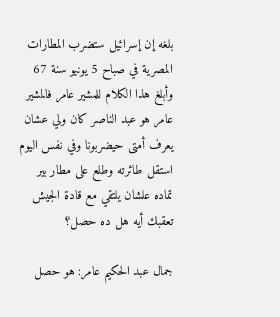بلغه إن إسرائيل ستضرب المطارات المصرية في صباح 5 يونيو سنة 67 وأبلغ هذا الكلام للمشير عامر فالمشير عامر هو عبد الناصر كان ولي عشان يعرف أمتى حيضربونا وفي نفس اليوم استقل طائرته وطلع على مطار بير تماده علشان يلتقي مع قادة الجيش تعقبك أيه هل ده حصل؟

جمال عبد الحكيم عامر: هو حصل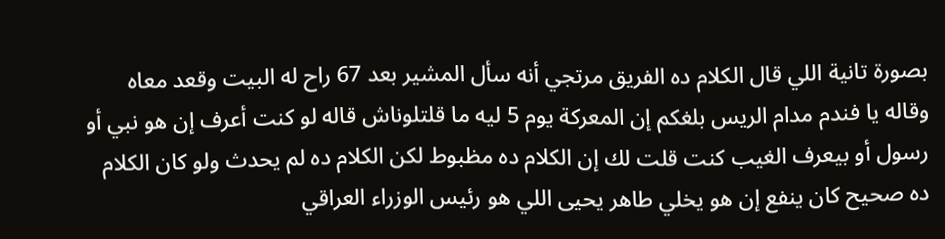بصورة تانية اللي قال الكلام ده الفريق مرتجي أنه سأل المشير بعد 67 راح له البيت وقعد معاه وقاله يا فندم مدام الريس بلغكم إن المعركة يوم 5 ليه ما قلتلوناش قاله لو كنت أعرف إن هو نبي أو رسول أو بيعرف الغيب كنت قلت لك إن الكلام ده مظبوط لكن الكلام ده لم يحدث ولو كان الكلام ده صحيح كان ينفع إن هو يخلي طاهر يحيى اللي هو رئيس الوزراء العراقي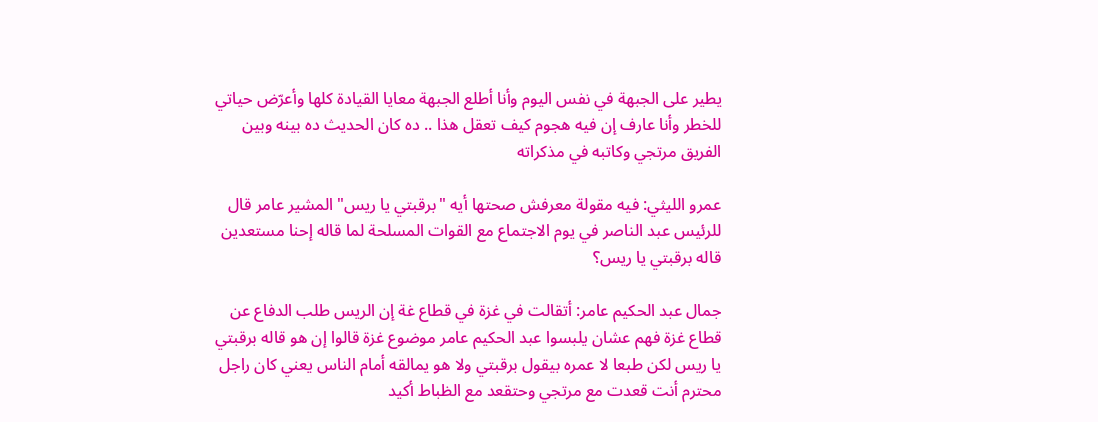يطير على الجبهة في نفس اليوم وأنا أطلع الجبهة معايا القيادة كلها وأعرّض حياتي للخطر وأنا عارف إن فيه هجوم كيف تعقل هذا .. ده كان الحديث ده بينه وبين الفريق مرتجي وكاتبه في مذكراته

عمرو الليثي: فيه مقولة معرفش صحتها أيه "برقبتي يا ريس" المشير عامر قال للرئيس عبد الناصر في يوم الاجتماع مع القوات المسلحة لما قاله إحنا مستعدين قاله برقبتي يا ريس؟

جمال عبد الحكيم عامر: أتقالت في غزة في قطاع غة إن الريس طلب الدفاع عن قطاع غزة فهم عشان يلبسوا عبد الحكيم عامر موضوع غزة قالوا إن هو قاله برقبتي يا ريس لكن طبعا لا عمره بيقول برقبتي ولا هو يمالقه أمام الناس يعني كان راجل محترم أنت قعدت مع مرتجي وحتقعد مع الظباط أكيد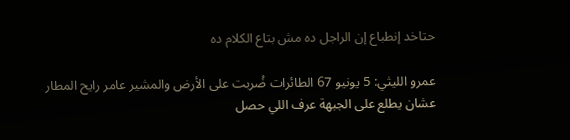حتاخد إنطباع إن الراجل ده مش بتاع الكلام ده

عمرو الليثي: 5 يونيو 67 الطائرات ضُربت على الأرض والمشير عامر رايح المطار عشان يطلع على الجبهة عرف اللي حصل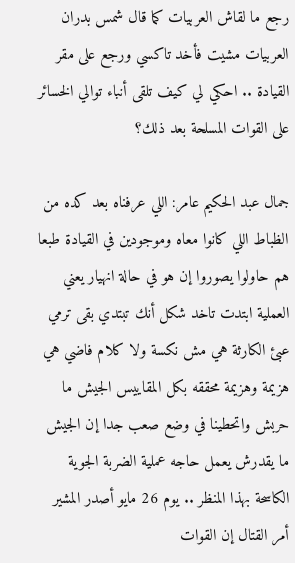رجع ما لقاش العربيات كما قال شمس بدران العربيات مشيت فأخد تاكسي ورجع على مقر القيادة .. احكي لي كيف تلقى أنباء توالي الخسائر على القوات المسلحة بعد ذلك؟

جمال عبد الحكيم عامر: اللي عرفناه بعد كده من الظباط اللي كانوا معاه وموجودين في القيادة طبعا هم حاولوا يصوروا إن هو في حالة انهيار يعني العملية ابتدت تاخد شكل أنك تبتدي بقى ترمي عبئ الكارثة هي مش نكسة ولا كلام فاضي هي هزيمة وهزيمة محققه بكل المقاييس الجيش ما حربش واتحطينا في وضع صعب جدا إن الجيش ما يقدرش يعمل حاجه عملية الضربة الجوية الكاسحة بهذا المنظر .. يوم 26 مايو أصدر المشير أمر القتال إن القوات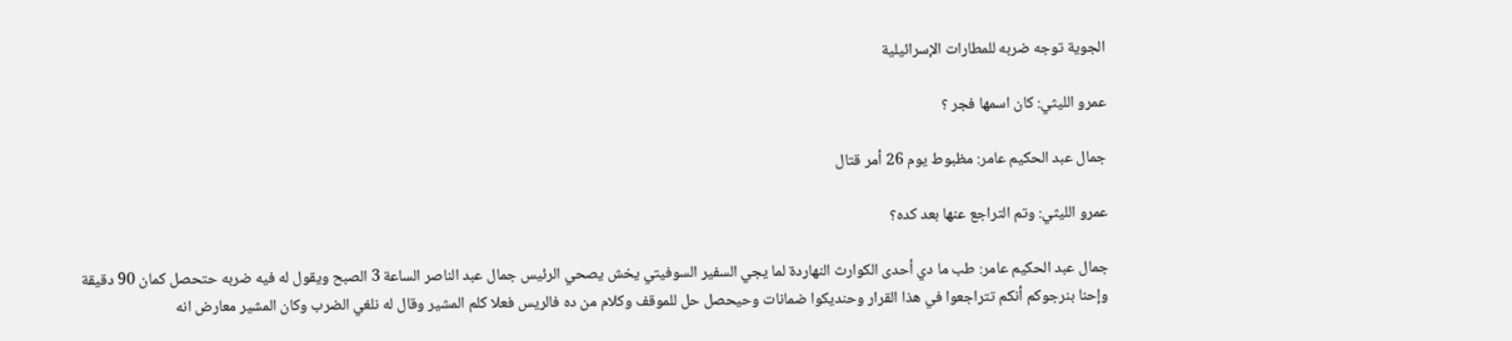الجوية توجه ضربه للمطارات الإسرائيلية

عمرو الليثي: كان اسمها فجر ؟

جمال عبد الحكيم عامر: مظبوط يوم 26 أمر قتال

عمرو الليثي: وتم التراجع عنها بعد كده؟

جمال عبد الحكيم عامر: طب ما دي أحدى الكوارث النهاردة لما يجي السفير السوفيتي يخش يصحي الرئيس جمال عبد الناصر الساعة 3 الصبح ويقول له فيه ضربه حتحصل كمان 90 دقيقة وإحنا بنرجوكم أنكم تتراجعوا في هذا القرار وحنديكوا ضمانات وحيحصل حل للموقف وكلام من ده فالريس فعلا كلم المشير وقال له نلغي الضرب وكان المشير معارض انه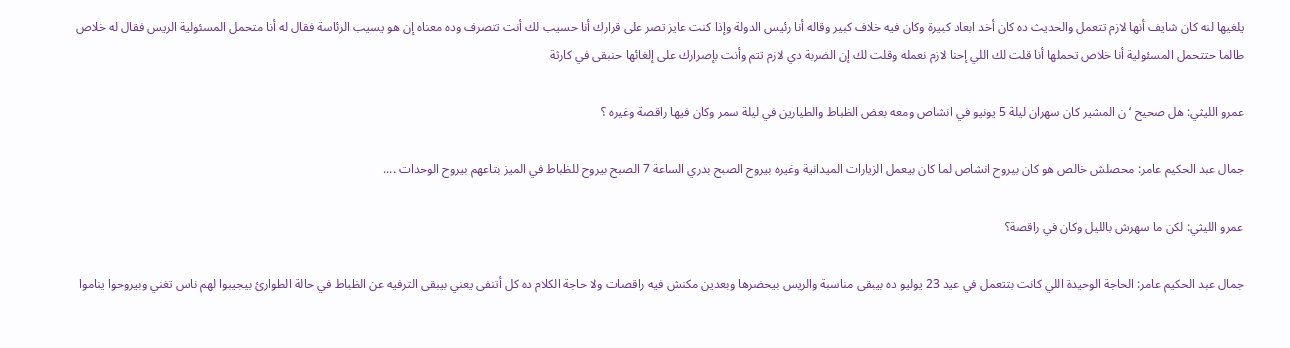يلغيها لنه كان شايف أنها لازم تتعمل والحديث ده كان أخد ابعاد كبيرة وكان فيه خلاف كبير وقاله أنا رئيس الدولة وإذا كنت عايز تصر على قرارك أنا حسيب لك أنت تتصرف وده معناه إن هو يسيب الرئاسة فقال له أنا متحمل المسئولية الريس فقال له خلاص طالما حتتحمل المسئولية أنا خلاص تحملها أنا قلت لك اللي إحنا لازم نعمله وقلت لك إن الضربة دي لازم تتم وأنت بإصرارك على إلغائها حنبقى في كارثة

عمرو الليثي: هل صحيح ‘ن المشير كان سهران ليلة 5 يونيو في انشاص ومعه بعض الظباط والطيارين في ليلة سمر وكان فيها راقصة وغيره ؟

جمال عبد الحكيم عامر: محصلش خالص هو كان بيروح انشاص لما كان بيعمل الزيارات الميدانية وغيره بيروح الصبح بدري الساعة 7 الصبح بيروح للظباط في الميز بتاعهم بيروح الوحدات ....

عمرو الليثي: لكن ما سهرش بالليل وكان في راقصة؟

جمال عبد الحكيم عامر: الحاجة الوحيدة اللي كانت بتتعمل في عيد 23 يوليو ده بيبقى مناسبة والريس بيحضرها وبعدين مكنش فيه راقصات ولا حاجة الكلام ده كل أتنفى يعني بيبقى الترفيه عن الظباط في حالة الطوارئ بيجيبوا لهم ناس تغني وبيروحوا يناموا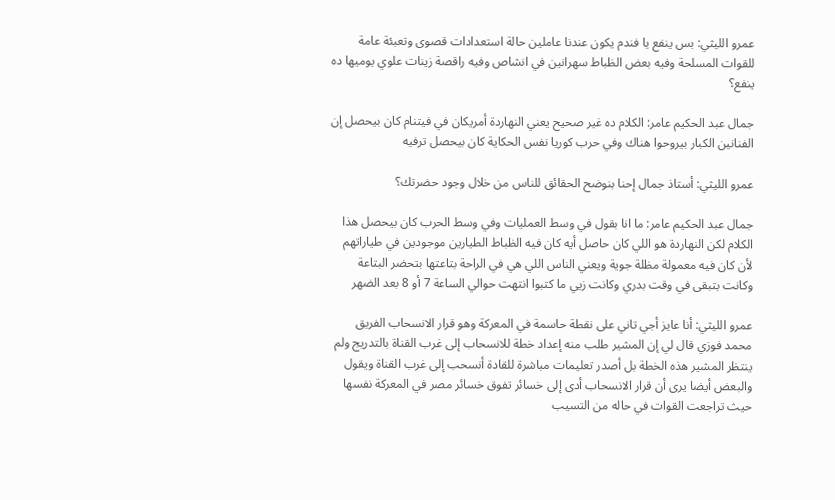عمرو الليثي: بس ينفع يا فندم يكون عندنا عاملين حالة استعدادات قصوى وتعبئة عامة للقوات المسلحة وفيه بعض الظباط سهرانين في انشاص وفيه راقصة زينات علوي يوميها ده ينفع؟

جمال عبد الحكيم عامر: الكلام ده غير صحيح يعني النهاردة أمريكان في فيتنام كان بيحصل إن الفنانين الكبار بيروحوا هناك وفي حرب كوريا نفس الحكاية كان بيحصل ترفيه

عمرو الليثي: أستاذ جمال إحنا بنوضح الحقائق للناس من خلال وجود حضرتك؟

جمال عبد الحكيم عامر: ما انا بقول في وسط العمليات وفي وسط الحرب كان بيحصل هذا الكلام لكن النهاردة هو اللي كان حاصل أيه كان فيه الظباط الطيارين موجودين في طياراتهم لأن كان فيه معمولة مظلة جوية ويعني الناس اللي هي في الراحة بتاعتها بتحضر البتاعة وكانت بتبقى في وقت بدري وكانت زيي ما كتبوا انتهت حوالي الساعة 7 أو 8 بعد الضهر

عمرو الليثي: أنا عايز أجي تاني على نقطة حاسمة في المعركة وهو قرار الانسحاب الفريق محمد فوزي قال لي إن المشير طلب منه إعداد خطة للانسحاب إلى غرب القناة بالتدريج ولم ينتظر المشير هذه الخطة بل أصدر تعليمات مباشرة للقادة أنسحب إلى غرب القناة ويقول والبعض أيضا يرى أن قرار الانسحاب أدى إلى خسائر تفوق خسائر مصر في المعركة نفسها حيث تراجعت القوات في حاله من التسيب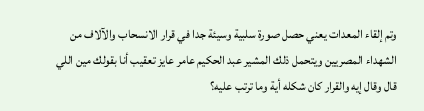وتم إلقاء المعدات يعني حصل صورة سلبية وسيئة جدا في قرار الانسحاب والآلاف من الشهداء المصريين ويتحمل ذلك المشير عبد الحكيم عامر عايز تعقيب أنا بقولك مين اللي قال وقال إيه والقرار كان شكله أية وما ترتب عليه؟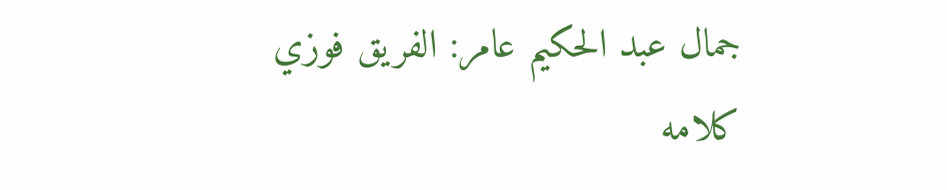جمال عبد الحكيم عامر: الفريق فوزي كلامه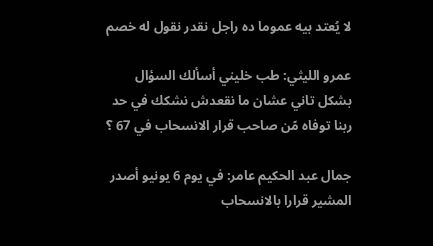لا يُعتد بيه عموما ده راجل نقدر نقول له خصم

عمرو الليثي: طب خليني أسألك السؤال بشكل تاني عشان ما نقعدش نشكك في حد ربنا توفاه مًن صاحب قرار الانسحاب في 67 ؟

جمال عبد الحكيم عامر: في يوم 6 يونيو أصدر المشير قرارا بالانسحاب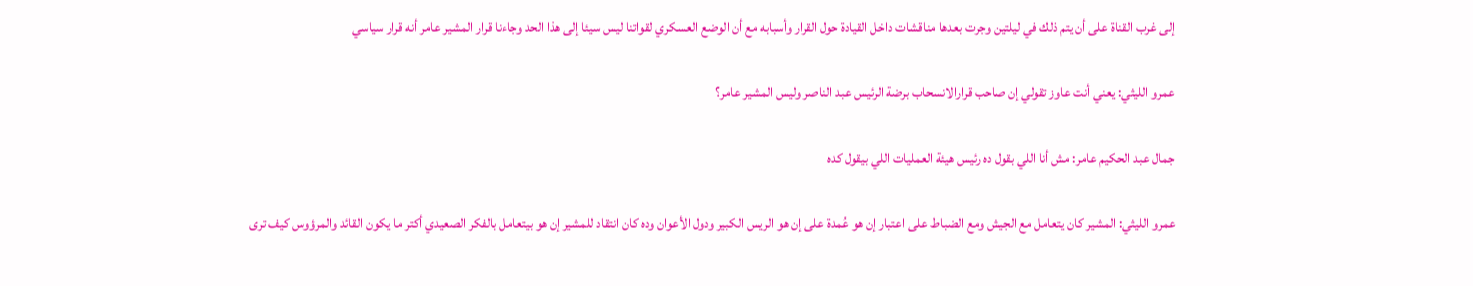إلى غرب القناة على أن يتم ذلك في ليلتين وجرت بعدها مناقشات داخل القيادة حول القرار وأسبابه مع أن الوضع العسكري لقواتنا ليس سيئا إلى هذا الحد وجاءنا قرار المشير عامر أنه قرار سياسي

عمرو الليثي: يعني أنت عاوز تقولي إن صاحب قرارالانسحاب برضة الرئيس عبد الناصر وليس المشير عامر؟

جمال عبد الحكيم عامر: مش أنا اللي بقول ده رئيس هيئة العمليات اللي بيقول كده

عمرو الليثي: المشير كان يتعامل مع الجيش ومع الضباط على اعتبار إن هو عُمدة على إن هو الريس الكبير ودول الأعوان وده كان انتقاد للمشير إن هو بيتعامل بالفكر الصعيدي أكتر ما يكون القائد والمرؤوس كيف ترى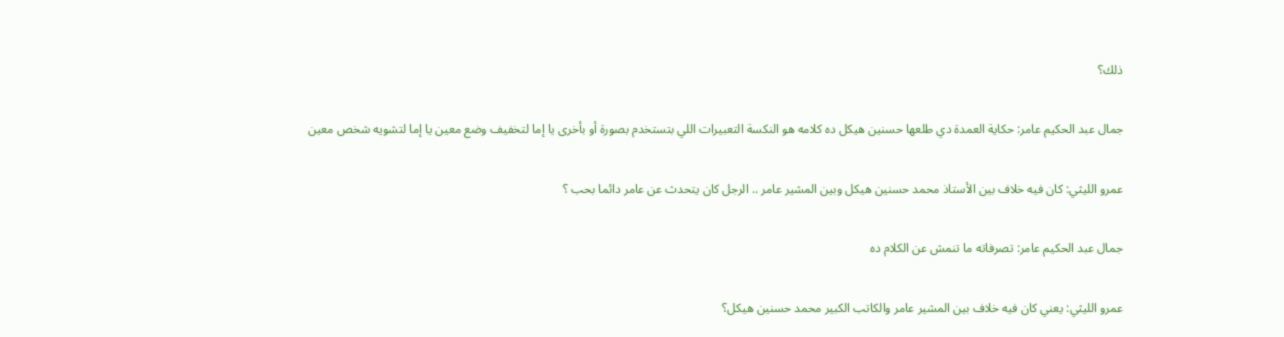ذلك؟

جمال عبد الحكيم عامر: حكاية العمدة دي طلعها حسنين هيكل ده كلامه هو النكسة التعبيرات اللي بتستخدم بصورة أو بأخرى يا إما لتخفيف وضع معين يا إما لتشويه شخص معين

عمرو الليثي: كان فيه خلاف بين الأستاذ محمد حسنين هيكل وبين المشير عامر .. الرجل كان يتحدث عن عامر دائما بحب ؟

جمال عبد الحكيم عامر: تصرفاته ما تنمش عن الكلام ده

عمرو الليثي: يعني كان فيه خلاف بين المشير عامر والكاتب الكبير محمد حسنين هيكل؟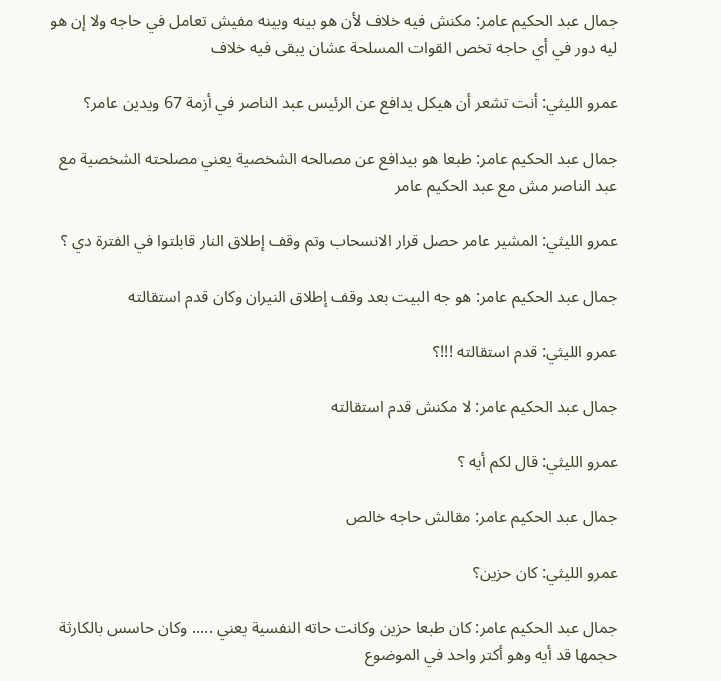جمال عبد الحكيم عامر: مكنش فيه خلاف لأن هو بينه وبينه مفيش تعامل في حاجه ولا إن هو ليه دور في أي حاجه تخص القوات المسلحة عشان يبقى فيه خلاف

عمرو الليثي: أنت تشعر أن هيكل يدافع عن الرئيس عبد الناصر في أزمة 67 ويدين عامر؟

جمال عبد الحكيم عامر: طبعا هو بيدافع عن مصالحه الشخصية يعني مصلحته الشخصية مع عبد الناصر مش مع عبد الحكيم عامر

عمرو الليثي: المشير عامر حصل قرار الانسحاب وتم وقف إطلاق النار قابلتوا في الفترة دي ؟

جمال عبد الحكيم عامر: هو جه البيت بعد وقف إطلاق النيران وكان قدم استقالته

عمرو الليثي: قدم استقالته !!!؟

جمال عبد الحكيم عامر: لا مكنش قدم استقالته

عمرو الليثي: قال لكم أيه ؟

جمال عبد الحكيم عامر: مقالش حاجه خالص

عمرو الليثي: كان حزين؟

جمال عبد الحكيم عامر: كان طبعا حزين وكانت حاته النفسية يعني ..... وكان حاسس بالكارثة حجمها قد أيه وهو أكتر واحد في الموضوع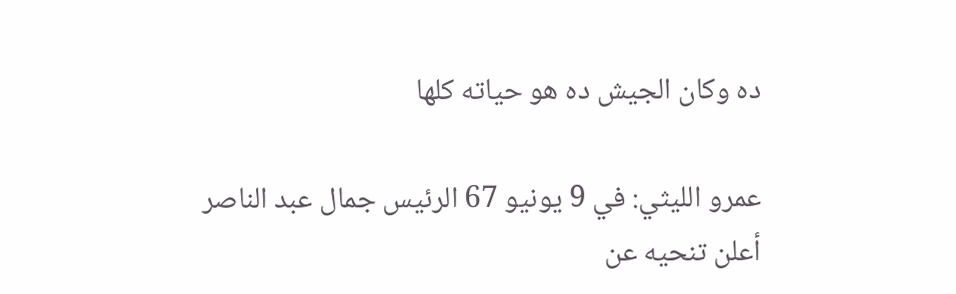ده وكان الجيش ده هو حياته كلها

عمرو الليثي: في 9 يونيو 67 الرئيس جمال عبد الناصر أعلن تنحيه عن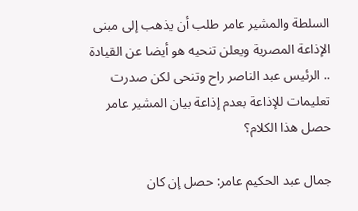السلطة والمشير عامر طلب أن يذهب إلى مبنى الإذاعة المصرية ويعلن تنحيه هو أيضا عن القيادة .. الرئيس عبد الناصر راح وتنحى لكن صدرت تعليمات للإذاعة بعدم إذاعة بيان المشير عامر حصل هذا الكلام؟

جمال عبد الحكيم عامر: حصل إن كان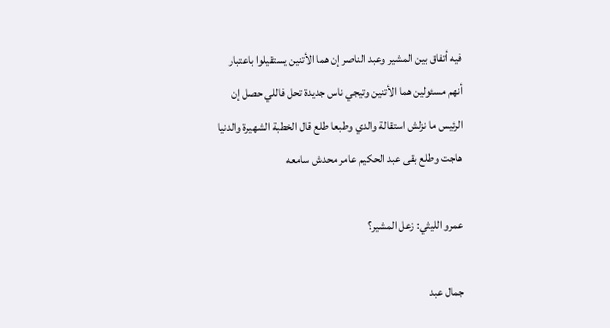فيه أتفاق بين المشير وعبد الناصر إن هما الأتنين يستقيلوا باعتبار أنهم مسئولين هما الأتنين وتيجي ناس جديدة تحل فاللي حصل إن الرئيس ما نزلش استقالة والدي وطبعا طلع قال الخطبة الشهيرة والدنيا هاجت وطلع بقى عبد الحكيم عامر محدش سامعه

عمرو الليثي: زعل المشير؟

جمال عبد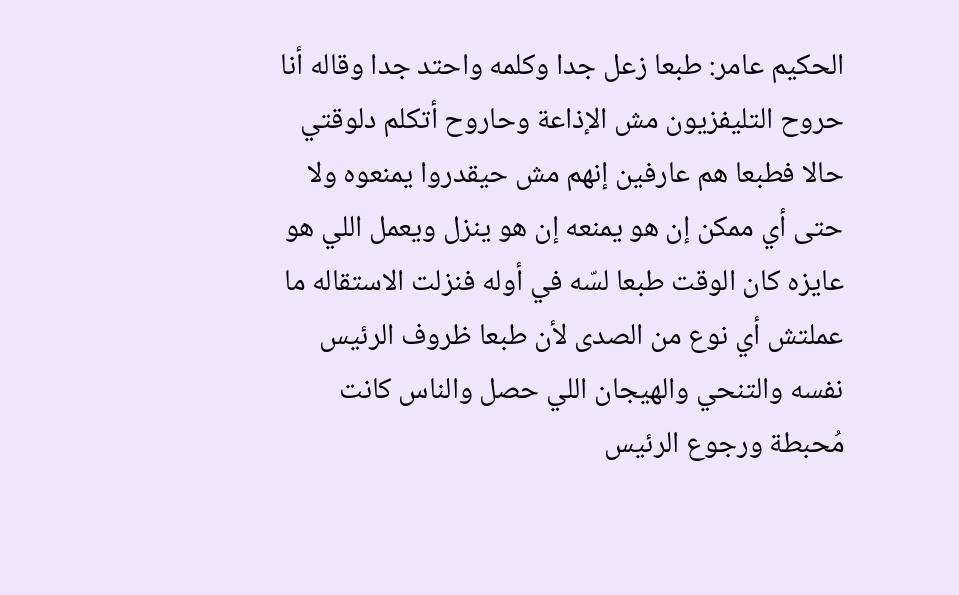الحكيم عامر: طبعا زعل جدا وكلمه واحتد جدا وقاله أنا حروح التليفزيون مش الإذاعة وحاروح أتكلم دلوقتي حالا فطبعا هم عارفين إنهم مش حيقدروا يمنعوه ولا حتى أي ممكن إن هو يمنعه إن هو ينزل ويعمل اللي هو عايزه كان الوقت طبعا لسّه في أوله فنزلت الاستقاله ما عملتش أي نوع من الصدى لأن طبعا ظروف الرئيس نفسه والتنحي والهيجان اللي حصل والناس كانت مُحبطة ورجوع الرئيس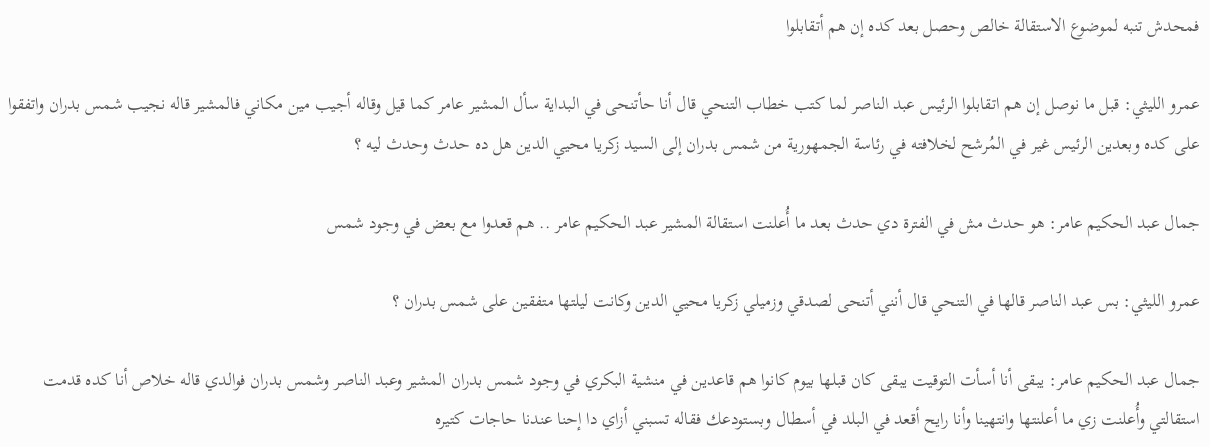فمحدش تنبه لموضوع الاستقالة خالص وحصل بعد كده إن هم أتقابلوا

عمرو الليثي: قبل ما نوصل إن هم اتقابلوا الرئيس عبد الناصر لما كتب خطاب التنحي قال أنا حأتنحى في البداية سأل المشير عامر كما قيل وقاله أجيب مين مكاني فالمشير قاله نجيب شمس بدران واتفقوا على كده وبعدين الرئيس غير في المُرشح لخلافته في رئاسة الجمهورية من شمس بدران إلى السيد زكريا محيي الدين هل ده حدث وحدث ليه ؟

جمال عبد الحكيم عامر: هو حدث مش في الفترة دي حدث بعد ما أُعلنت استقالة المشير عبد الحكيم عامر .. هم قعدوا مع بعض في وجود شمس

عمرو الليثي: بس عبد الناصر قالها في التنحي قال أنني أتنحى لصدقي وزميلي زكريا محيي الدين وكانت ليلتها متفقين على شمس بدران ؟

جمال عبد الحكيم عامر: يبقى أنا أسأت التوقيت يبقى كان قبلها بيوم كانوا هم قاعدين في منشية البكري في وجود شمس بدران المشير وعبد الناصر وشمس بدران فوالدي قاله خلاص أنا كده قدمت استقالتي وأُعلنت زي ما أعلنتها وانتهينا وأنا رايح أقعد في البلد في أسطال وبستودعك فقاله تسبني أزاي دا إحنا عندنا حاجات كتيره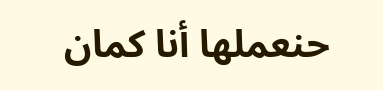حنعملها أنا كمان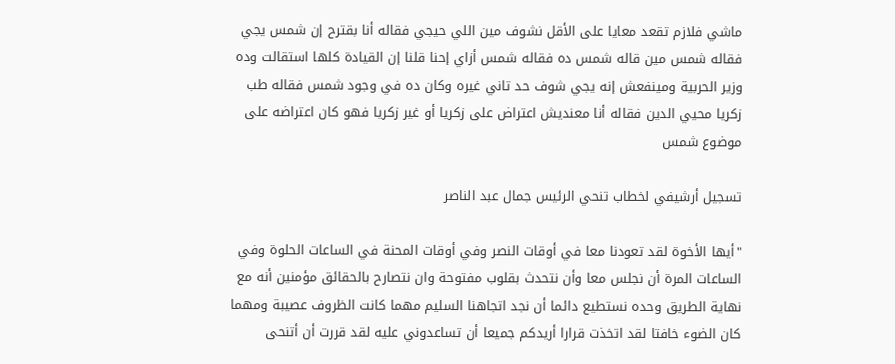ماشي فلازم تقعد معايا على الأقل نشوف مين اللي حيجي فقاله أنا بقترح إن شمس يجي فقاله شمس مين قاله شمس ده فقاله شمس أزاي إحنا قلنا إن القيادة كلها استقالت وده وزير الحربية ومينفعش إنه يجي شوف حد تاني غيره وكان ده في وجود شمس فقاله طب زكريا محيي الدين فقاله أنا معنديش اعتراض على زكريا أو غير زكريا فهو كان اعتراضه على موضوع شمس

تسجيل أرشيفي لخطاب تنحي الرئيس جمال عبد الناصر

"أيها الأخوة لقد تعودنا معا في أوقات النصر وفي أوقات المحنة في الساعات الحلوة وفي الساعات المرة أن نجلس معا وأن نتحدث بقلوب مفتوحة وان نتصارح بالحقائق مؤمنين أنه مع نهاية الطريق وحده نستطيع دائما أن نجد اتجاهنا السليم مهما كانت الظروف عصيبة ومهما كان الضوء خافتا لقد اتخذت قرارا أريدكم جميعا أن تساعدوني عليه لقد قررت أن أتنحى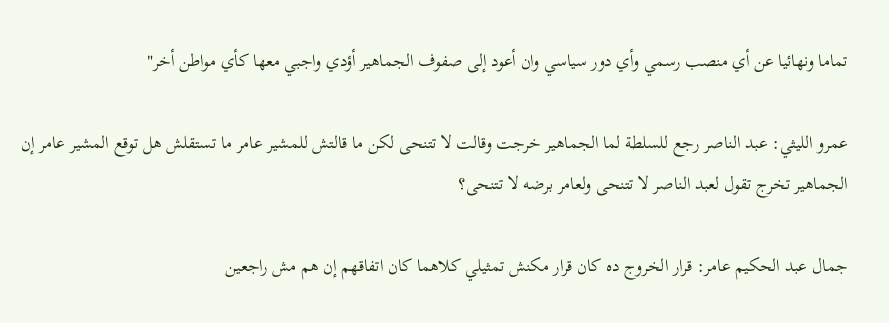تماما ونهائيا عن أي منصب رسمي وأي دور سياسي وان أعود إلى صفوف الجماهير أؤدي واجبي معها كأي مواطن أخر"

عمرو الليثي: عبد الناصر رجع للسلطة لما الجماهير خرجت وقالت لا تتنحى لكن ما قالتش للمشير عامر ما تستقلش هل توقع المشير عامر إن الجماهير تخرج تقول لعبد الناصر لا تتنحى ولعامر برضه لا تتنحى؟

جمال عبد الحكيم عامر: قرار الخروج ده كان قرار مكنش تمثيلي كلاهما كان اتفاقهم إن هم مش راجعين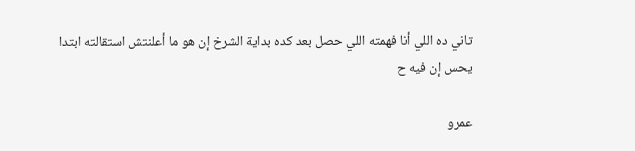تاني ده اللي أنا فهمته اللي حصل بعد كده بداية الشرخ إن هو ما أعلنتش استقالته ابتدا يحس إن فيه ح

عمرو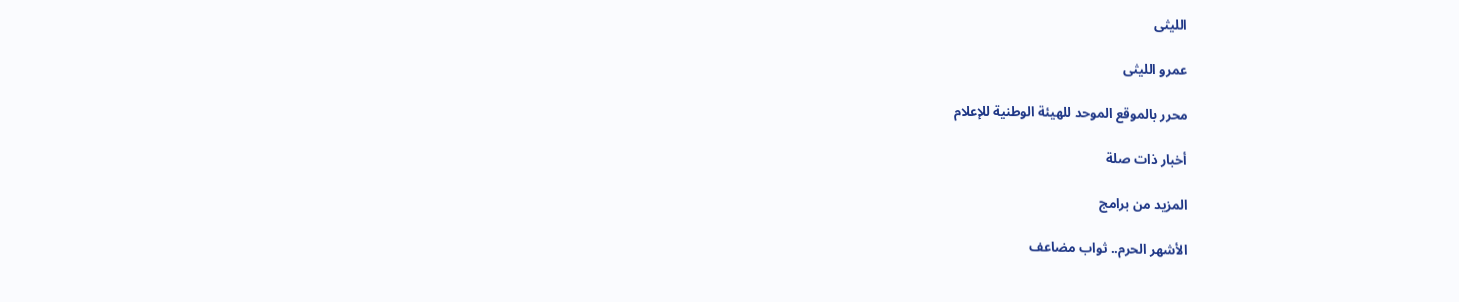الليثى

عمرو الليثى

محرر بالموقع الموحد للهيئة الوطنية للإعلام

أخبار ذات صلة

المزيد من برامج

الأشهر الحرم.. ثواب مضاعف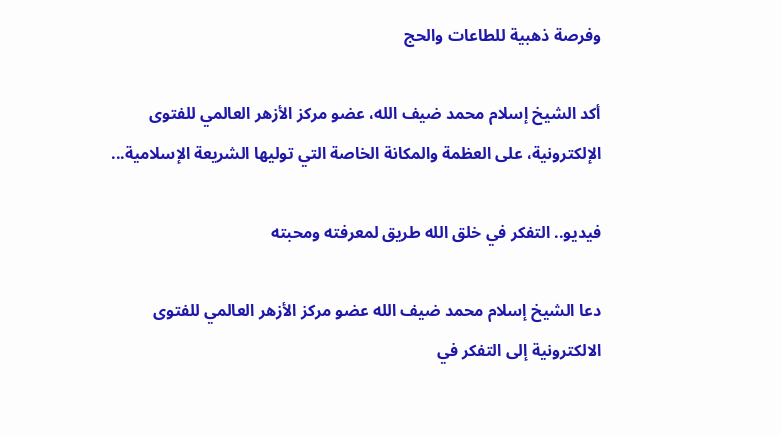وفرصة ذهبية للطاعات والحج

أكد الشيخ إسلام محمد ضيف الله، عضو مركز الأزهر العالمي للفتوى الإلكترونية، على العظمة والمكانة الخاصة التي توليها الشريعة الإسلامية...

فيديو.. التفكر في خلق الله طريق لمعرفته ومحبته

دعا الشيخ إسلام محمد ضيف الله عضو مركز الأزهر العالمي للفتوى الالكترونية إلى التفكر في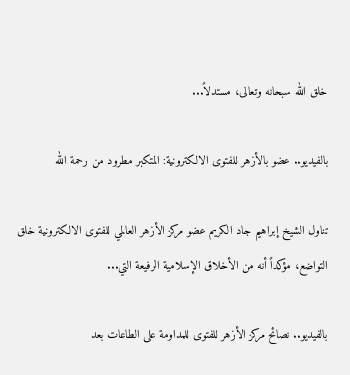خلق الله سبحانه وتعالى، مستدلاً...

بالفيديو.. عضو بالأزهر للفتوى الالكترونية: المتكبر مطرود من رحمة الله

تناول الشيخ إبراهيم جاد الكريم عضو مركز الأزهر العالمي للفتوى الالكترونية خلق التواضع، مؤكداً أنه من الأخلاق الإسلامية الرفيعة التي...

بالفيديو.. نصائح مركز الأزهر للفتوى للمداومة على الطاعات بعد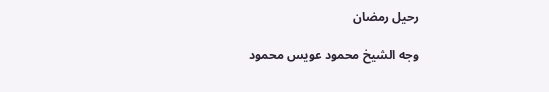رحيل رمضان

وجه الشيخ محمود عويس محمود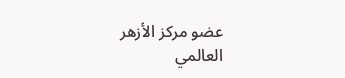عضو مركز الأزهر العالمي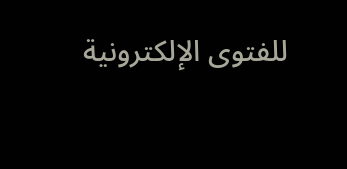للفتوى الإلكترونية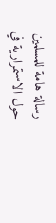رسالة هامة للمسلمين حول الاستمرارية في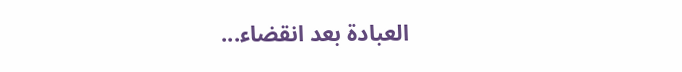العبادة بعد انقضاء...